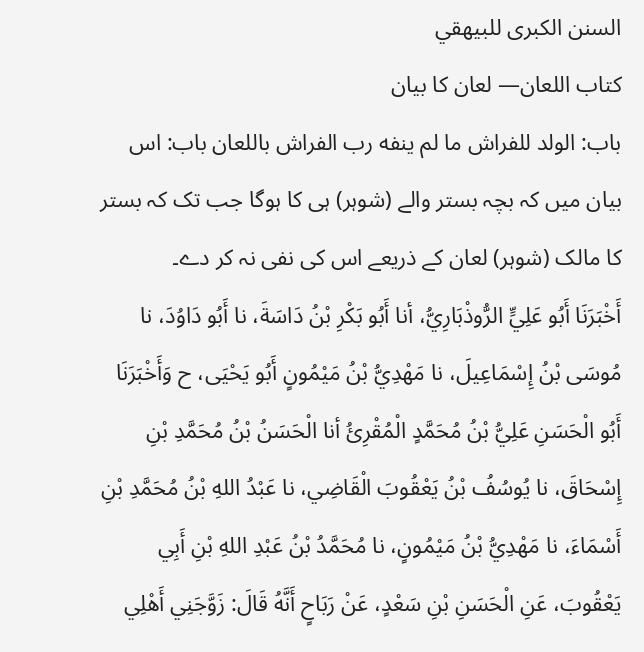السنن الكبرى للبيهقي
كتاب اللعان— لعان کا بیان
باب: الولد للفراش ما لم ينفه رب الفراش باللعان باب: اس بیان میں کہ بچہ بستر والے (شوہر) ہی کا ہوگا جب تک کہ بستر کا مالک (شوہر) لعان کے ذریعے اس کی نفی نہ کر دے۔
أَخْبَرَنَا أَبُو عَلِيٍّ الرُّوذْبَارِيُّ، أنا أَبُو بَكْرِ بْنُ دَاسَةَ، نا أَبُو دَاوُدَ، نا مُوسَى بْنُ إِسْمَاعِيلَ، نا مَهْدِيُّ بْنُ مَيْمُونٍ أَبُو يَحْيَى، ح وَأَخْبَرَنَا أَبُو الْحَسَنِ عَلِيُّ بْنُ مُحَمَّدٍ الْمُقْرِئُ أنا الْحَسَنُ بْنُ مُحَمَّدِ بْنِ إِسْحَاقَ، نا يُوسُفُ بْنُ يَعْقُوبَ الْقَاضِي، نا عَبْدُ اللهِ بْنُ مُحَمَّدِ بْنِ أَسْمَاءَ، نا مَهْدِيُّ بْنُ مَيْمُونٍ، نا مُحَمَّدُ بْنُ عَبْدِ اللهِ بْنِ أَبِي يَعْقُوبَ، عَنِ الْحَسَنِ بْنِ سَعْدٍ، عَنْ رَبَاحٍ أَنَّهُ قَالَ: زَوَّجَنِي أَهْلِي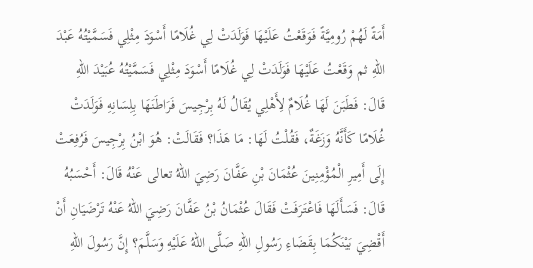أَمَةً لَهُمْ رُومِيَّةً فَوَقَعْتُ عَلَيْهَا فَوَلَدَتْ لِي غُلَامًا أَسْوَدَ مِثْلِي فَسَمَّيْتُهُ عَبْدَ اللهِ ثم وَقَعْتُ عَلَيْهَا فَوَلَدَتْ لِي غُلَامًا أَسْوَدَ مِثْلِي فَسَمَّيْتُهُ عُبَيْدَ اللهِ قَالَ: فَطَبَنَ لَهَا غُلَامٌ لِأَهْلِي يُقَالُ لَهُ بِرْجِيسَ فَرَاطَنَهَا بِلِسَانِهِ فَوَلَدَتْ غُلَامًا كَأَنَّهُ وَزَغَةٌ، فَقُلْتُ لَهَا: مَا هَذَا؟ فَقَالَتْ: هُوَ ابْنُ بِرْجِيسَ فَرُفِعَتْ إِلَى أَمِيرِ الْمُؤْمِنِينَ عُثْمَانَ بْنِ عَفَّانَ رَضِيَ اللهُ تعالى عَنْهُ قَالَ: أَحْسَبُهُ قَالَ: فَسَأَلَهَا فَاعْتَرَفَتْ فَقَالَ عُثْمَانُ بْنُ عَفَّانَ رَضِيَ اللهُ عَنْهُ تَرْضَيَانِ أَنْ أَقْضِيَ بَيْنَكُمَا بِقَضَاءِ رَسُولِ اللهِ صَلَّى اللهُ عَلَيْهِ وَسَلَّمَ؟ إِنَّ رَسُولَ اللهِ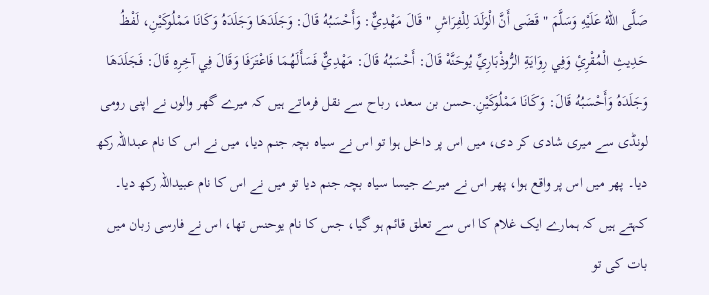صَلَّى اللهُ عَلَيْهِ وَسَلَّمَ " قَضَى أَنَّ الْوَلَدَ لِلْفِرَاشِ " قَالَ مَهْدِيٌّ: وَأَحْسَبُهُ قَالَ: وَجَلَدَهَا وَجَلَدَهُ وَكَانَا مَمْلُوكَيْنِ، لَفْظُ حَدِيثِ الْمُقْرِئِ وَفِي رِوَايَةِ الرُّوذْبَارِيِّ يُوحَنَّهْ قَالَ: أَحْسَبُهُ قَالَ: مَهْدِيٌّ فَسَأَلَهُمَا فَاعْتَرَفَا وَقَالَ فِي آخِرِهِ قَالَ: فَجَلَدَهَا وَجَلَدَهُ وَأَحْسَبُهُ قَالَ: وَكَانَا مَمْلُوكَيْنِ.حسن بن سعد، رباح سے نقل فرماتے ہیں کہ میرے گھر والوں نے اپنی رومی لونڈی سے میری شادی کر دی، میں اس پر داخل ہوا تو اس نے سیاہ بچہ جنم دیا، میں نے اس کا نام عبداللہ رکھ دیا۔ پھر میں اس پر واقع ہوا، پھر اس نے میرے جیسا سیاہ بچہ جنم دیا تو میں نے اس کا نام عبیداللہ رکھ دیا۔ کہتے ہیں کہ ہمارے ایک غلام کا اس سے تعلق قائم ہو گیا، جس کا نام یوحنس تھا، اس نے فارسی زبان میں بات کی تو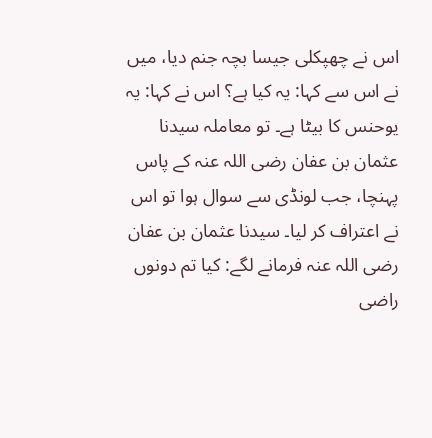اس نے چھپکلی جیسا بچہ جنم دیا، میں نے اس سے کہا: یہ کیا ہے؟ اس نے کہا: یہ یوحنس کا بیٹا ہے۔ تو معاملہ سیدنا عثمان بن عفان رضی اللہ عنہ کے پاس پہنچا، جب لونڈی سے سوال ہوا تو اس نے اعتراف کر لیا۔ سیدنا عثمان بن عفان رضی اللہ عنہ فرمانے لگے: کیا تم دونوں راضی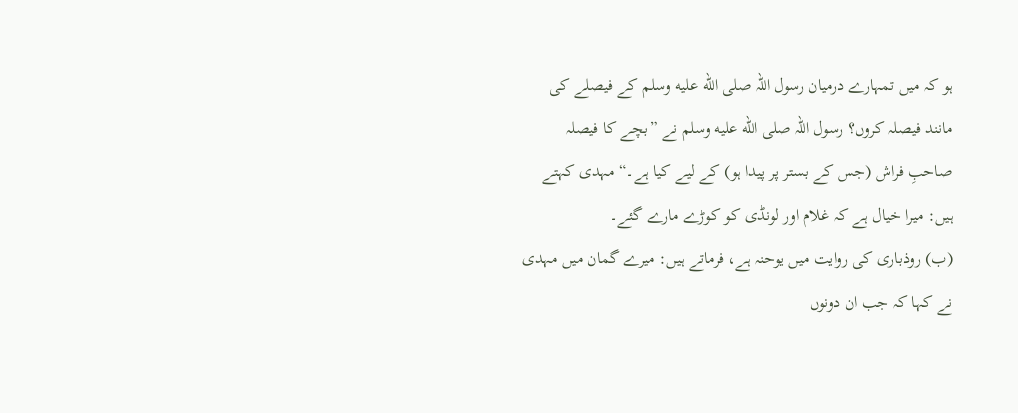ہو کہ میں تمہارے درمیان رسول اللہ صلى الله عليه وسلم کے فیصلے کی مانند فیصلہ کروں؟ رسول اللہ صلى الله عليه وسلم نے ”بچے کا فیصلہ صاحبِ فراش (جس کے بستر پر پیدا ہو) کے لیے کیا ہے۔“ مہدی کہتے ہیں: میرا خیال ہے کہ غلام اور لونڈی کو کوڑے مارے گئے۔
(ب) روذباری کی روایت میں یوحنہ ہے، فرماتے ہیں: میرے گمان میں مہدی نے کہا کہ جب ان دونوں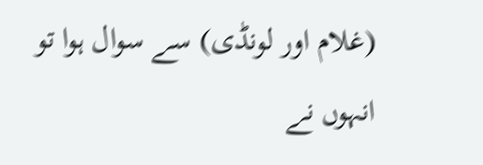(غلام اور لونڈی) سے سوال ہوا تو انہوں نے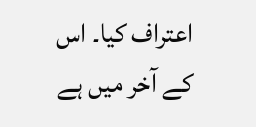اعتراف کیا۔ اس کے آخر میں ہے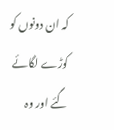کہ ان دونوں کو کوڑے لگائے گئے اور وہ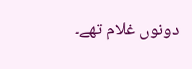دونوں غلام تھے۔